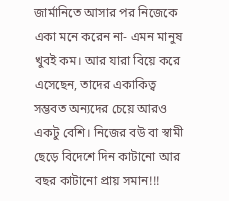জার্মানিতে আসার পর নিজেকে একা মনে করেন না- এমন মানুষ খুবই কম। আর যারা বিয়ে করে এসেছেন, তাদের একাকিত্ব সম্ভবত অন্যদের চেয়ে আরও একটু বেশি। নিজের বউ বা স্বামী ছেড়ে বিদেশে দিন কাটানো আর বছর কাটানো প্রায় সমান!!!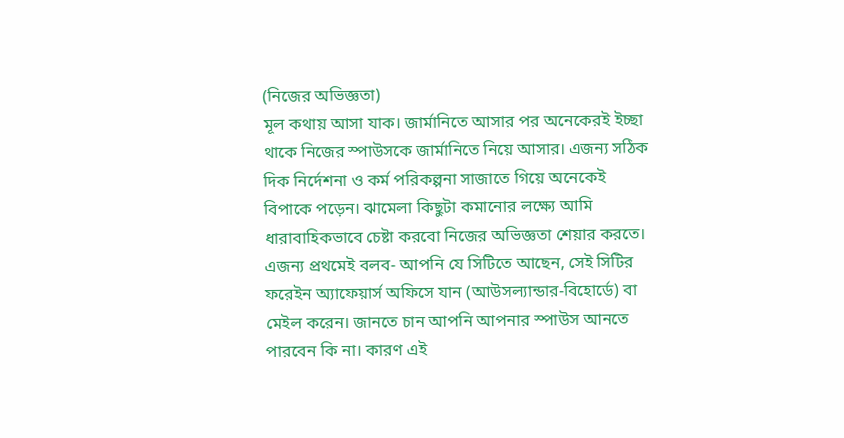(নিজের অভিজ্ঞতা)
মূল কথায় আসা যাক। জার্মানিতে আসার পর অনেকেরই ইচ্ছা থাকে নিজের স্পাউসকে জার্মানিতে নিয়ে আসার। এজন্য সঠিক দিক নির্দেশনা ও কর্ম পরিকল্পনা সাজাতে গিয়ে অনেকেই বিপাকে পড়েন। ঝামেলা কিছুটা কমানোর লক্ষ্যে আমি ধারাবাহিকভাবে চেষ্টা করবো নিজের অভিজ্ঞতা শেয়ার করতে।
এজন্য প্রথমেই বলব- আপনি যে সিটিতে আছেন, সেই সিটির ফরেইন অ্যাফেয়ার্স অফিসে যান (আউসল্যান্ডার-বিহোর্ডে) বা মেইল করেন। জানতে চান আপনি আপনার স্পাউস আনতে পারবেন কি না। কারণ এই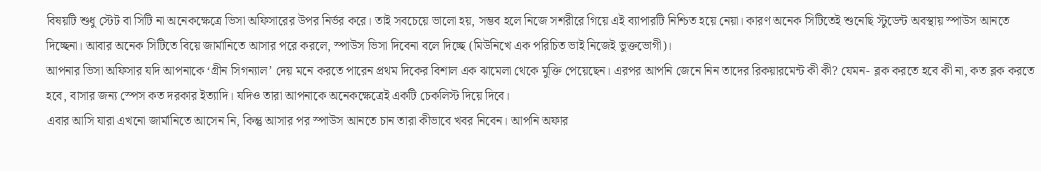বিষয়টি শুধু স্টেট বা সিটি না অনেকক্ষেত্রে ভিসা অফিসারের উপর নির্ভর করে। তাই সবচেয়ে ভালো হয়, সম্ভব হলে নিজে সশরীরে গিয়ে এই ব্যাপারটি নিশ্চিত হয়ে নেয়া। কারণ অনেক সিটিতেই শুনেছি স্টুডেন্ট অবস্থায় স্পাউস আনতে দিচ্ছেনা। আবার অনেক সিটিতে বিয়ে জার্মানিতে আসার পরে করলে, স্পাউস ভিসা দিবেনা বলে দিচ্ছে (মিউনিখে এক পরিচিত ভাই নিজেই ভুক্তভোগী)।
আপনার ভিসা অফিসার যদি আপনাকে ‘গ্রীন সিগন্যাল’ দেয় মনে করতে পারেন প্রথম দিকের বিশাল এক ঝামেলা থেকে মুক্তি পেয়েছেন। এরপর আপনি জেনে নিন তাদের রিকয়ারমেন্ট কী কী? যেমন- ব্লক করতে হবে কী না, কত ব্লক করতে হবে, বাসার জন্য স্পেস কত দরকার ইত্যাদি। যদিও তারা আপনাকে অনেকক্ষেত্রেই একটি চেকলিস্ট দিয়ে দিবে।
এবার আসি যারা এখনো জার্মানিতে আসেন নি, কিন্তু আসার পর স্পাউস আনতে চান তারা কীভাবে খবর নিবেন। আপনি অফার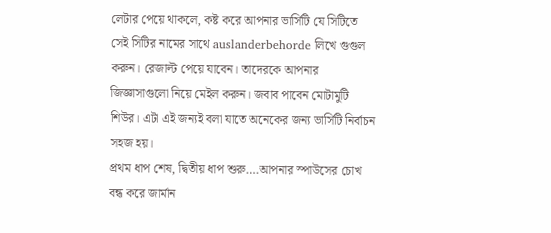লেটার পেয়ে থাকলে, কষ্ট করে আপনার ভার্সিটি যে সিটিতে সেই সিটির নামের সাথে auslanderbehorde লিখে গুগুল করুন। রেজাল্ট পেয়ে যাবেন। তাদেরকে আপনার জিজ্ঞাসাগুলো নিয়ে মেইল করুন। জবাব পাবেন মোটামুটি শিউর। এটা এই জন্যই বলা যাতে অনেকের জন্য ভার্সিটি নির্বাচন সহজ হয়।
প্রথম ধাপ শেষ, দ্বিতীয় ধাপ শুরু….আপনার স্পাউসের চোখ বন্ধ করে জার্মান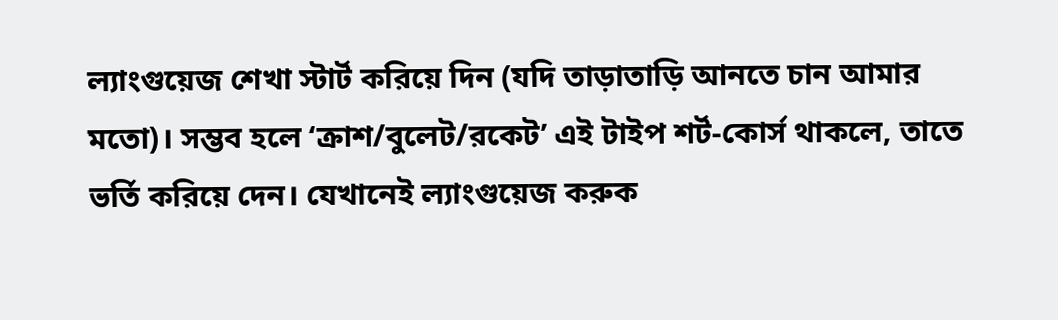ল্যাংগুয়েজ শেখা স্টার্ট করিয়ে দিন (যদি তাড়াতাড়ি আনতে চান আমার মতো)। সম্ভব হলে ‘ক্রাশ/বুলেট/রকেট’ এই টাইপ শর্ট-কোর্স থাকলে, তাতে ভর্তি করিয়ে দেন। যেখানেই ল্যাংগুয়েজ করুক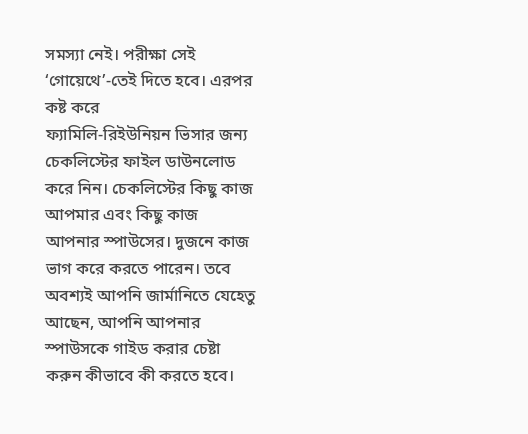সমস্যা নেই। পরীক্ষা সেই ‘গোয়েথে’-তেই দিতে হবে। এরপর কষ্ট করে
ফ্যামিলি-রিইউনিয়ন ভিসার জন্য চেকলিস্টের ফাইল ডাউনলোড করে নিন। চেকলিস্টের কিছু কাজ আপমার এবং কিছু কাজ আপনার স্পাউসের। দুজনে কাজ ভাগ করে করতে পারেন। তবে অবশ্যই আপনি জার্মানিতে যেহেতু আছেন, আপনি আপনার স্পাউসকে গাইড করার চেষ্টা করুন কীভাবে কী করতে হবে।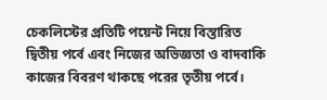চেকলিস্টের প্রতিটি পয়েন্ট নিয়ে বিস্তারিত দ্বিতীয় পর্বে এবং নিজের অভিজ্ঞতা ও বাদবাকি কাজের বিবরণ থাকছে পরের তৃতীয় পর্বে।